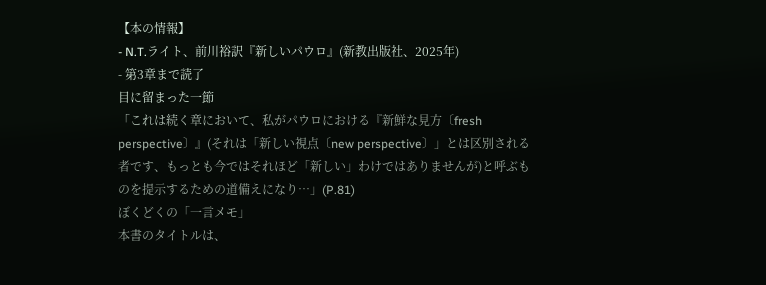【本の情報】
- N.T.ライト、前川裕訳『新しいパウロ』(新教出版社、2025年)
- 第3章まで読了
目に留まった一節
「これは続く章において、私がパウロにおける『新鮮な見方〔fresh perspective〕』(それは「新しい視点〔new perspective〕」とは区別される者です、もっとも今ではそれほど「新しい」わけではありませんが)と呼ぶものを提示するための道備えになり…」(P.81)
ぼくどくの「一言メモ」
本書のタイトルは、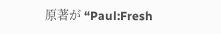原著が “Paul:Fresh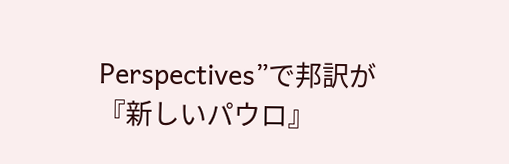Perspectives”で邦訳が『新しいパウロ』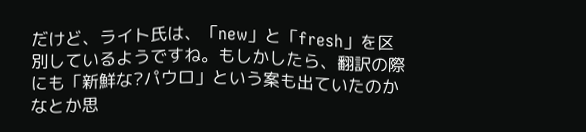だけど、ライト氏は、「new」と「fresh」を区別しているようですね。もしかしたら、翻訳の際にも「新鮮な?パウロ」という案も出ていたのかなとか思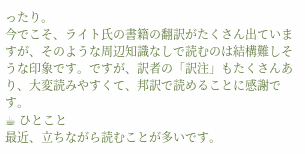ったり。
今でこそ、ライト氏の書籍の翻訳がたくさん出ていますが、そのような周辺知識なしで読むのは結構難しそうな印象です。ですが、訳者の「訳注」もたくさんあり、大変読みやすくて、邦訳で読めることに感謝です。
☕ ひとこと
最近、立ちながら読むことが多いです。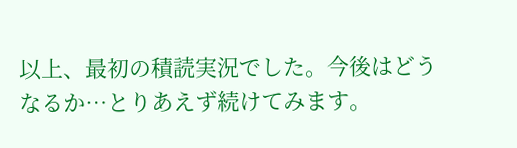以上、最初の積読実況でした。今後はどうなるか…とりあえず続けてみます。